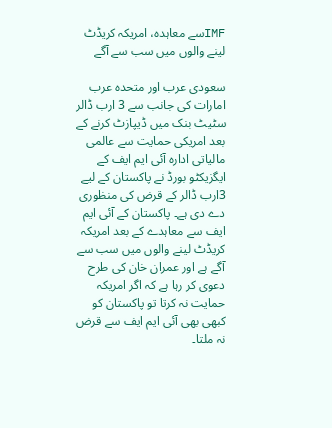IMFسے معاہدہ، امریکہ کریڈٹ لینے والوں میں سب سے آگے

سعودی عرب اور متحدہ عرب امارات کی جانب سے 3 ارب ڈالر سٹیٹ بنک میں ڈیپازٹ کرنے کے بعد امریکی حمایت سے عالمی مالیاتی ادارہ آئی ایم ایف کے ایگزیکٹو بورڈ نے پاکستان کے لیے 3ارب ڈالر کے قرض کی منظوری دے دی ہے۔ پاکستان کے آئی ایم ایف سے معاہدے کے بعد امریکہ کریڈٹ لینے والوں میں سب سے آگے ہے اور عمران خان کی طرح دعوی کر رہا ہے کہ اگر امریکہ حمایت نہ کرتا تو پاکستان کو کبھی بھی آئی ایم ایف سے قرض نہ ملتا۔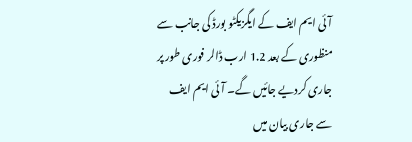آئی ایم ایف کے ایگزیکٹو بورڈ کی جانب سے منظوری کے بعد 1.2 ارب ڈالر فوری طور پر جاری کردیے جائیں گے۔ آئی ایم ایف سے جاری بیان میں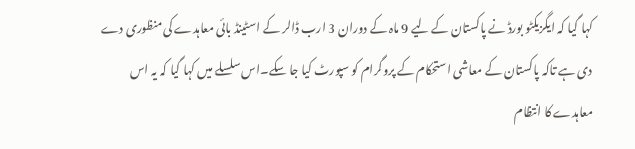کہا گیا کہ ایگزیکٹو بورڈ نے پاکستان کے لیے 9 ماہ کے دوران 3 ارب ڈالر کے اسٹینڈ بائی معاہدے کی منظوری دے دی ہے تاکہ پاکستان کے معاشی استحکام کے پروگرام کو سپورٹ کیا جا سکے۔اس سلسلے میں کہا گیا کہ یہ اس معاہدے کا انتظام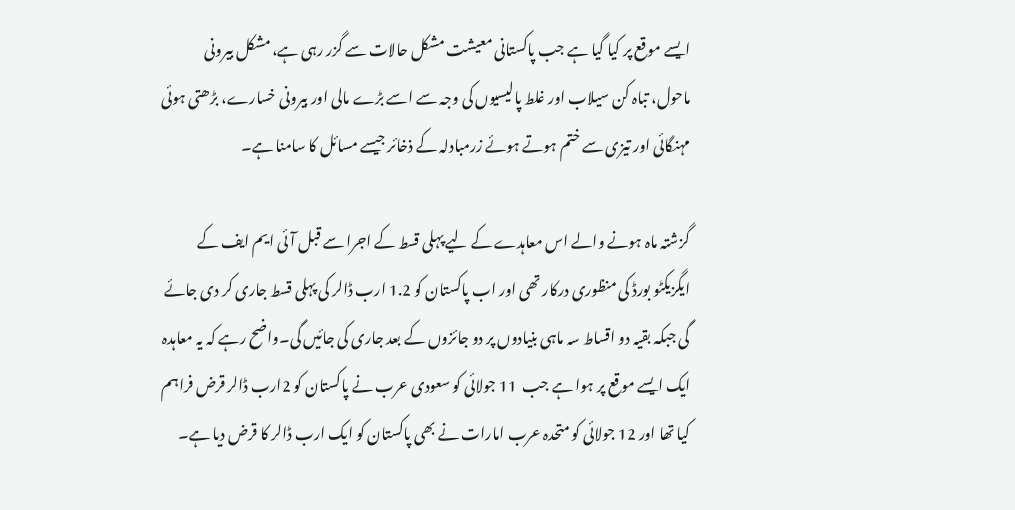ایسے موقع پر کیا گیا ہے جب پاکستانی معیشت مشکل حالات سے گزر رہی ہے، مشکل بیرونی ماحول، تباہ کن سیلاب اور غلط پالیسیوں کی وجہ سے اسے بڑے مالی اور بیرونی خسارے، بڑھتی ہوئی مہنگائی اور تیزی سے ختم ہوتے ہوئے زرمبادلہ کے ذخائر جیسے مسائل کا سامنا ہے۔

گزشتہ ماہ ہونے والے اس معاہدے کے لیے پہلی قسط کے اجرا سے قبل آئی ایم ایف کے ایگزیکٹو بورڈ کی منظوری درکار تھی اور اب پاکستان کو 1.2 ارب ڈالر کی پہلی قسط جاری کر دی جائے گی جبکہ بقیہ دو اقساط سہ ماہی بنیادوں پر دو جائزوں کے بعد جاری کی جائیں گی۔واضح رہے کہ یہ معاہدہ ایک ایسے موقع پر ہوا ہے جب  11 جولائی کو سعودی عرب نے پاکستان کو 2ارب ڈالر قرض فراہم کیا تھا اور 12 جولائی کو متحدہ عرب امارات نے بھی پاکستان کو ایک ارب ڈالر کا قرض دیا ہے۔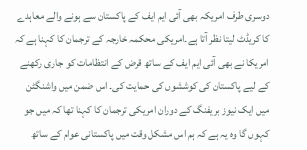دوسری طرف امریکہ بھی آئی ایم ایف کے پاکستان سے ہونے والے معاہدے کا کریڈٹ لیتا نظر آتا ہے۔امریکی محکمہ خارجہ کے ترجمان کا کہنا ہے کہ امریکا نے بھی آئی ایم ایف کے ساتھ قرض کے انتظامات کو جاری رکھنے کے لیے پاکستان کی کوششوں کی حمایت کی۔ اس ضمن میں واشنگٹن میں ایک نیوز بریفنگ کے دوران امریکی ترجمان کا کہنا تھا کہ میں جو کہوں گا وہ یہ ہے کہ ہم اس مشکل وقت میں پاکستانی عوام کے ساتھ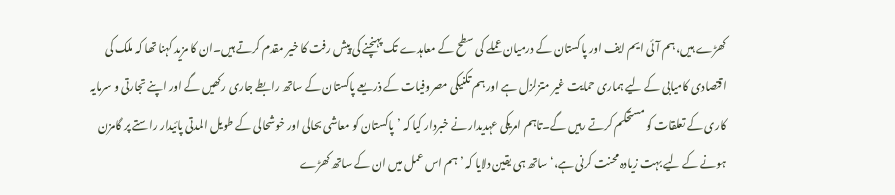کھڑے ہیں، ہم آئی ایم ایف اور پاکستان کے درمیان عملے کی سطح کے معاہدے تک پہنچنے کی پیش رفت کا خیر مقدم کرتے ہیں۔ان کا مزید کہنا تھا کہ ملک کی اقتصادی کامیابی کے لیے ہماری حمایت غیر متزلزل ہے اور ہم تکنیکی مصروفیات کے ذریعے پاکستان کے ساتھ رابطے جاری رکھیں گے اور اپنے تجارتی و سرمایہ کاری کے تعلقات کو مستحکم کرتے رہیں گے۔تاہم امریکی عہدیدار نے خبردار کیا کہ ’پاکستان کو معاشی بحالی اور خوشحالی کے طویل المدتی پائیدار راستے پر گامزن ہونے کے لیے بہت زیادہ محنت کرنی ہے،‘ ساتھ ہی یقین دلایا کہ ’ہم اس عمل میں ان کے ساتھ کھڑے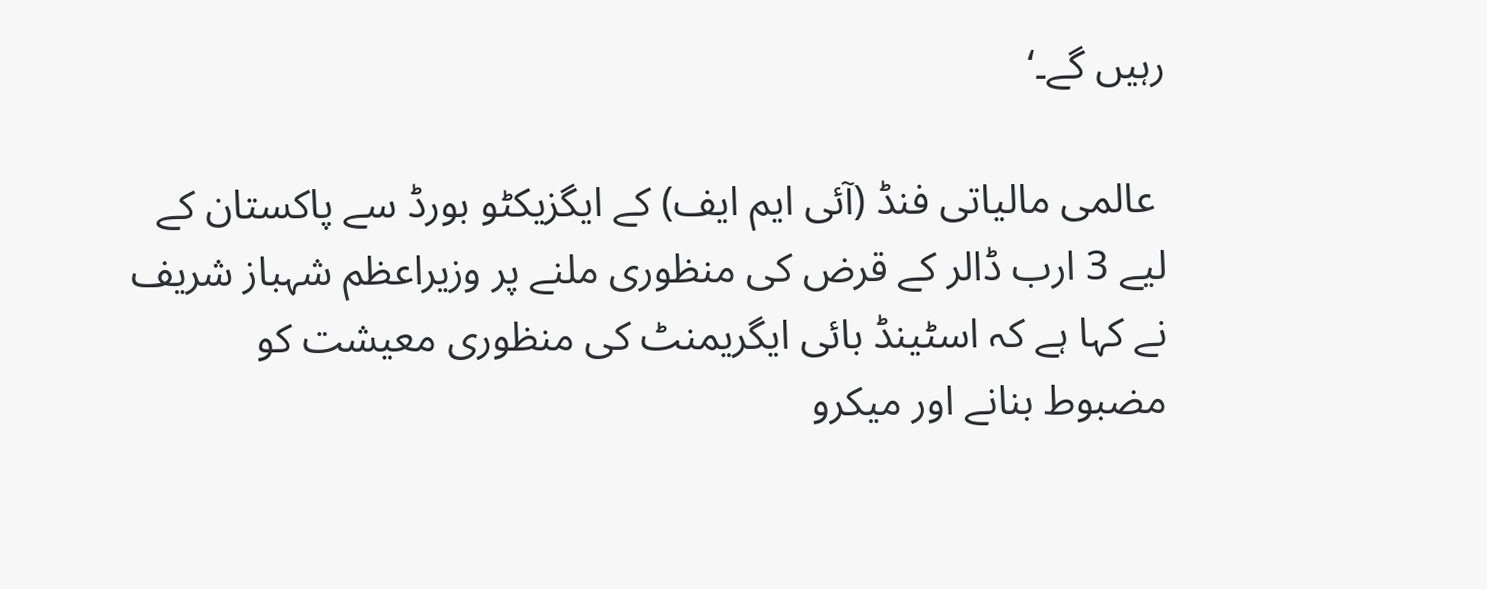رہیں گے۔‘

 عالمی مالیاتی فنڈ (آئی ایم ایف) کے ایگزیکٹو بورڈ سے پاکستان کے لیے 3 ارب ڈالر کے قرض کی منظوری ملنے پر وزیراعظم شہباز شریف نے کہا ہے کہ اسٹینڈ بائی ایگریمنٹ کی منظوری معیشت کو مضبوط بنانے اور میکرو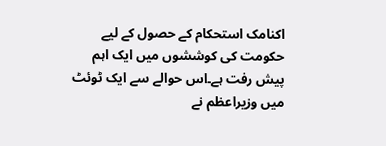اکنامک استحکام کے حصول کے لیے حکومت کی کوششوں میں ایک اہم پیش رفت ہے۔اس حوالے سے ایک ٹوئٹ میں وزیراعظم نے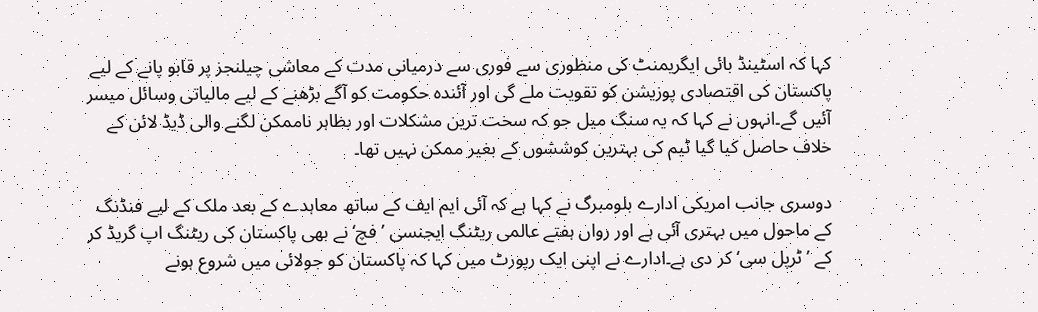کہا کہ اسٹینڈ بائی ایگریمنٹ کی منظوری سے فوری سے درمیانی مدت کے معاشی چیلنجز پر قابو پانے کے لیے پاکستان کی اقتصادی پوزیشن کو تقویت ملے گی اور آئندہ حکومت کو آگے بڑھنے کے لیے مالیاتی وسائل میسر آئیں گے۔انہوں نے کہا کہ یہ سنگ میل جو کہ سخت ترین مشکلات اور بظاہر ناممکن لگنے والی ڈیڈ لائن کے خلاف حاصل کیا گیا ٹیم کی بہترین کوششوں کے بغیر ممکن نہیں تھا۔

دوسری جانب امریکی ادارے بلومبرگ نے کہا ہے کہ آئی ایم ایف کے ساتھ معاہدے کے بعد ملک کے لیے فنڈنگ کے ماحول میں بہتری آئی ہے اور رواں ہفتے عالمی ریٹنگ ایجنسی ’فچ‘ نے بھی پاکستان کی ریٹنگ اپ گریڈ کر کے ’ٹرپل سی‘ کر دی ہے۔ادارے نے اپنی ایک رپورٹ میں کہا کہ پاکستان کو جولائی میں شروع ہونے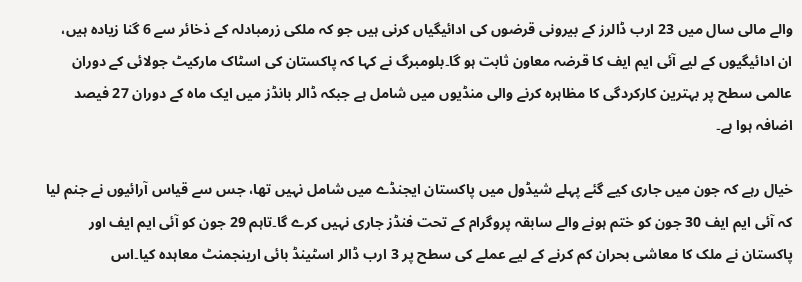والے مالی سال میں 23 ارب ڈالرز کے بیرونی قرضوں کی ادائیگیاں کرنی ہیں جو کہ ملکی زرمبادلہ کے ذخائر سے 6 گنا زیادہ ہیں، ان ادائیگیوں کے لیے آئی ایم ایف کا قرضہ معاون ثابت ہو گا۔بلومبرگ نے کہا کہ پاکستان کی اسٹاک مارکیٹ جولائی کے دوران عالمی سطح پر بہترین کارکردگی کا مظاہرہ کرنے والی منڈیوں میں شامل ہے جبکہ ڈالر بانڈز میں ایک ماہ کے دوران 27 فیصد اضافہ ہوا ہے۔

خیال رہے کہ جون میں جاری کیے گئے پہلے شیڈول میں پاکستان ایجنڈے میں شامل نہیں تھا، جس سے قیاس آرائیوں نے جنم لیا کہ آئی ایم ایف 30 جون کو ختم ہونے والے سابقہ پروگرام کے تحت فنڈز جاری نہیں کرے گا۔تاہم 29 جون کو آئی ایم ایف اور پاکستان نے ملک کا معاشی بحران کم کرنے کے لیے عملے کی سطح پر 3 ارب ڈالر اسٹینڈ بائی ارینجمنٹ معاہدہ کیا۔اس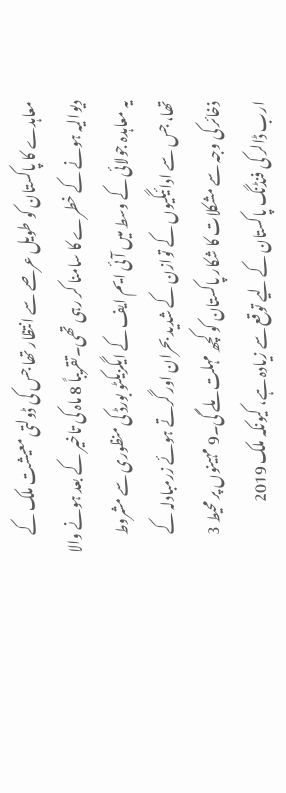معاہدے کا پاکستان کو طویل عرصے سے انتظار تھا جس کی ڈولتی معیشت ملک کے دیوالیہ ہونے کے خطرے کا سامنا کر رہی تھی۔تقریباً 8 ماہ کی تاخیر کے بعد ہونے والا یہ معاہدہ جولائی کے وسط میں آئی ایم ایف کے ایگزیکٹو بورڈ کی منظوری سے مشروط تھا، جس سے ادائیگیوں کے توازن کے شدید بحران اور گرتے ہوئے زرمبادلہ کے ذخائر کی وجہ سے مشکلات کا شکار پاکستان کو کچھ مہلت ملے گی۔9 مہینوں پر محیط 3 ارب ڈالر کی فنڈنگ پاکستان کے لیے توقع سے زیادہ ہے، کیونکہ ملک 2019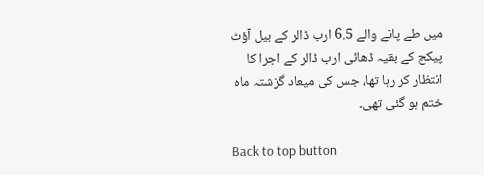میں طے پانے والے 6.5 ارب ڈالر کے بیل آؤٹ پیکج کے بقیہ ڈھائی ارب ڈالر کے اجرا کا انتظار کر رہا تھا، جس کی میعاد گزشتہ ماہ ختم ہو گئی تھی۔

Back to top button